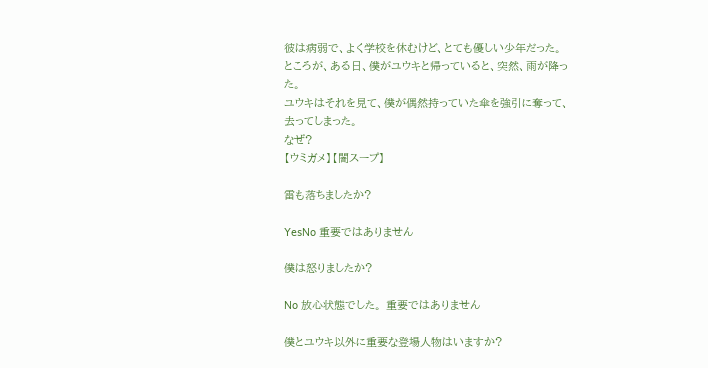彼は病弱で、よく学校を休むけど、とても優しい少年だった。
ところが、ある日、僕がユウキと帰っていると、突然、雨が降った。
ユウキはそれを見て、僕が偶然持っていた傘を強引に奪って、去ってしまった。
なぜ?
【ウミガメ】【闇スープ】

雷も落ちましたか?

YesNo 重要ではありません

僕は怒りましたか?

No 放心状態でした。 重要ではありません

僕とユウキ以外に重要な登場人物はいますか?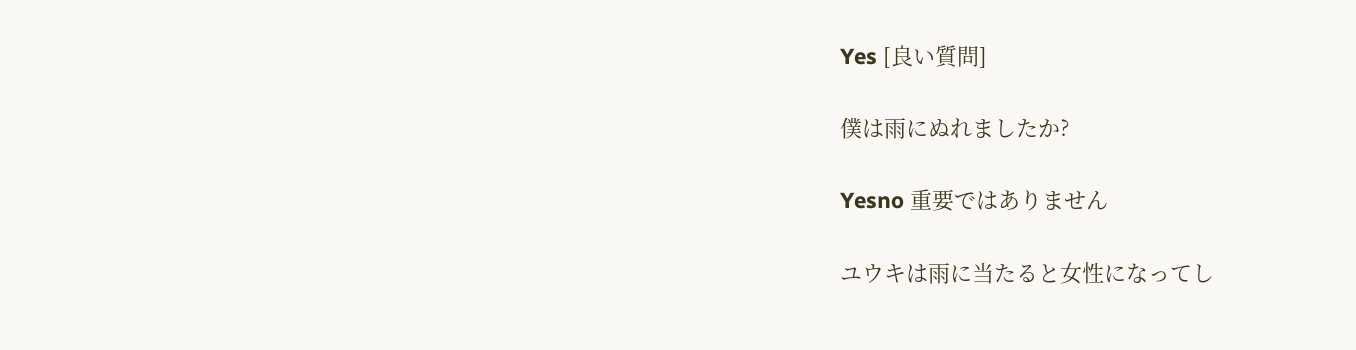Yes [良い質問]

僕は雨にぬれましたか?

Yesno 重要ではありません

ユウキは雨に当たると女性になってし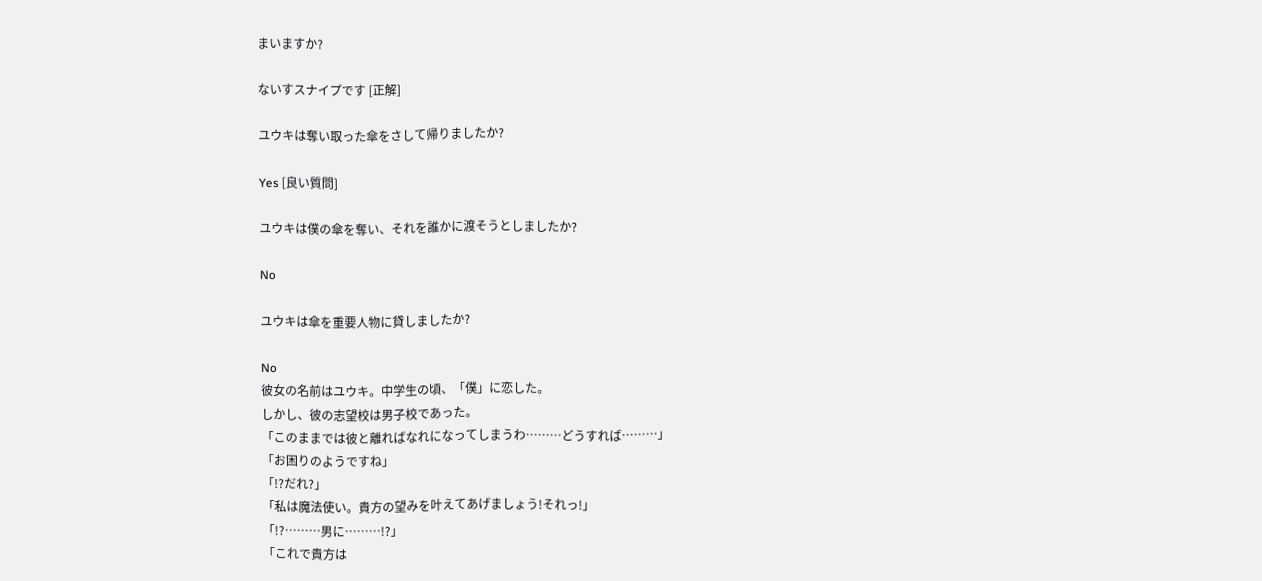まいますか?

ないすスナイプです [正解]

ユウキは奪い取った傘をさして帰りましたか?

Yes [良い質問]

ユウキは僕の傘を奪い、それを誰かに渡そうとしましたか?

No

ユウキは傘を重要人物に貸しましたか?

No
彼女の名前はユウキ。中学生の頃、「僕」に恋した。
しかし、彼の志望校は男子校であった。
「このままでは彼と離ればなれになってしまうわ………どうすれば………」
「お困りのようですね」
「!?だれ?」
「私は魔法使い。貴方の望みを叶えてあげましょう!それっ!」
「!?………男に………!?」
「これで貴方は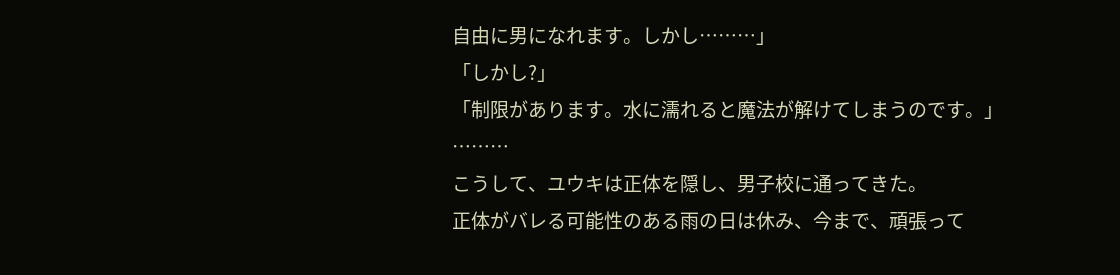自由に男になれます。しかし………」
「しかし?」
「制限があります。水に濡れると魔法が解けてしまうのです。」
………
こうして、ユウキは正体を隠し、男子校に通ってきた。
正体がバレる可能性のある雨の日は休み、今まで、頑張って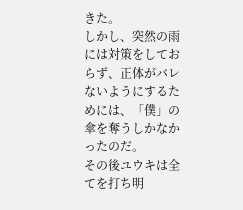きた。
しかし、突然の雨には対策をしておらず、正体がバレないようにするためには、「僕」の傘を奪うしかなかったのだ。
その後ユウキは全てを打ち明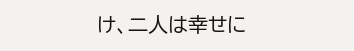け、二人は幸せに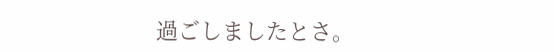過ごしましたとさ。